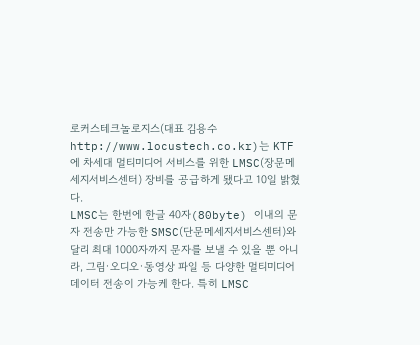로커스테크놀로지스(대표 김용수 http://www.locustech.co.kr)는 KTF에 차세대 멀티미디어 서비스를 위한 LMSC(장문메세지서비스센터) 장비를 공급하게 됐다고 10일 밝혔다.
LMSC는 한번에 한글 40자(80byte) 이내의 문자 전송만 가능한 SMSC(단문메세지서비스센터)와 달리 최대 1000자까지 문자를 보낼 수 있을 뿐 아니라, 그림·오디오·동영상 파일 등 다양한 멀티미디어 데이터 전송이 가능케 한다. 특히 LMSC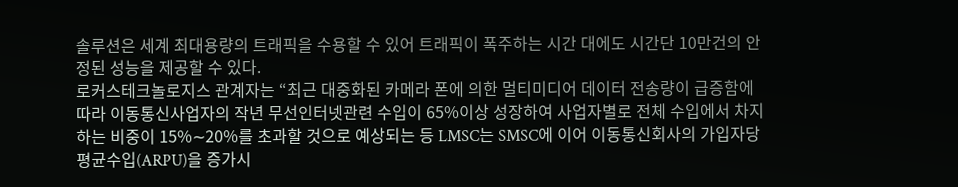솔루션은 세계 최대용량의 트래픽을 수용할 수 있어 트래픽이 폭주하는 시간 대에도 시간단 10만건의 안정된 성능을 제공할 수 있다.
로커스테크놀로지스 관계자는 “최근 대중화된 카메라 폰에 의한 멀티미디어 데이터 전송량이 급증함에 따라 이동통신사업자의 작년 무선인터넷관련 수입이 65%이상 성장하여 사업자별로 전체 수입에서 차지하는 비중이 15%∼20%를 초과할 것으로 예상되는 등 LMSC는 SMSC에 이어 이동통신회사의 가입자당평균수입(ARPU)을 증가시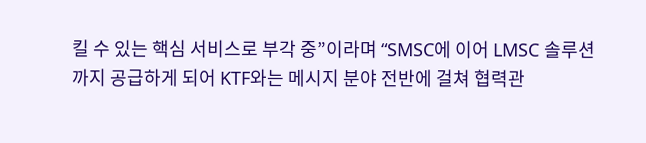킬 수 있는 핵심 서비스로 부각 중”이라며 “SMSC에 이어 LMSC 솔루션까지 공급하게 되어 KTF와는 메시지 분야 전반에 걸쳐 협력관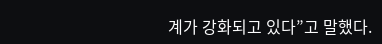계가 강화되고 있다”고 말했다.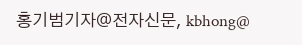홍기범기자@전자신문, kbhong@